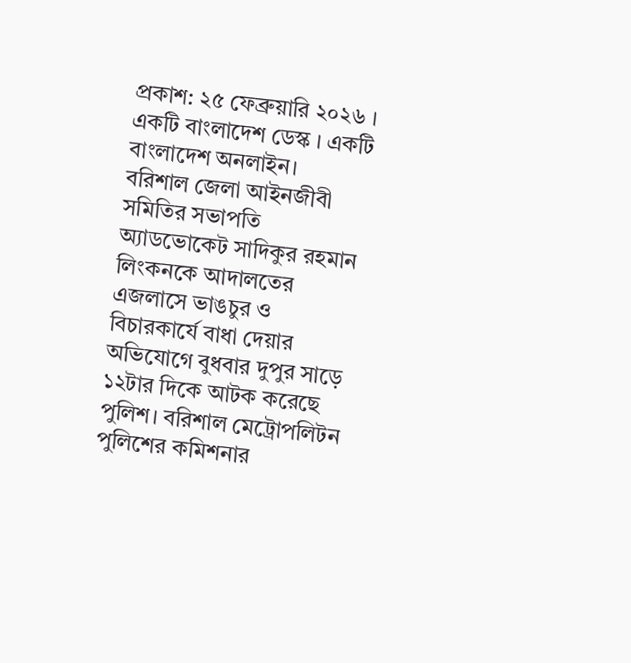প্রকাশ: ২৫ ফেব্রুয়ারি ২০২৬ । একটি বাংলাদেশ ডেস্ক । একটি বাংলাদেশ অনলাইন।
বরিশাল জেলা আইনজীবী সমিতির সভাপতি অ্যাডভোকেট সাদিকুর রহমান লিংকনকে আদালতের এজলাসে ভাঙচুর ও বিচারকার্যে বাধা দেয়ার অভিযোগে বুধবার দুপুর সাড়ে ১২টার দিকে আটক করেছে পুলিশ। বরিশাল মেট্রোপলিটন পুলিশের কমিশনার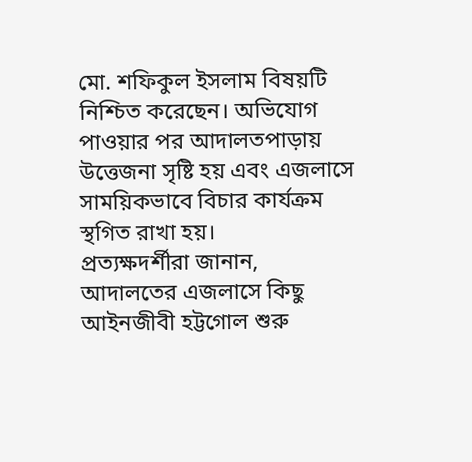মো. শফিকুল ইসলাম বিষয়টি নিশ্চিত করেছেন। অভিযোগ পাওয়ার পর আদালতপাড়ায় উত্তেজনা সৃষ্টি হয় এবং এজলাসে সাময়িকভাবে বিচার কার্যক্রম স্থগিত রাখা হয়।
প্রত্যক্ষদর্শীরা জানান, আদালতের এজলাসে কিছু আইনজীবী হট্টগোল শুরু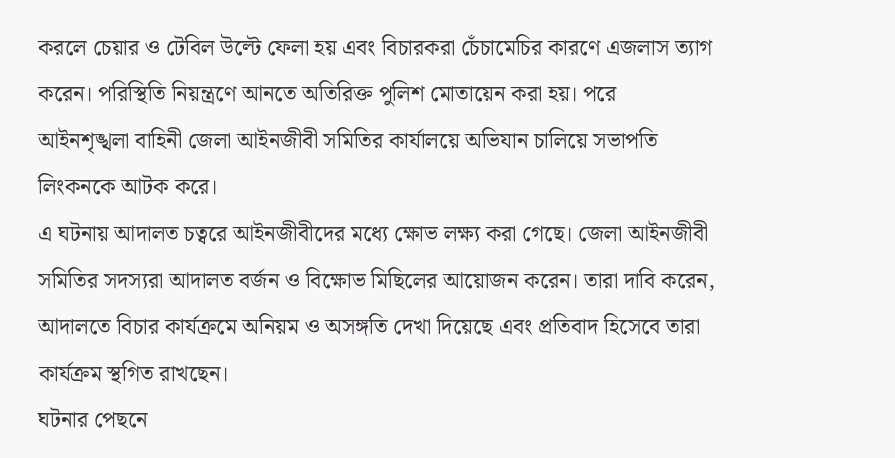করলে চেয়ার ও টেবিল উল্টে ফেলা হয় এবং বিচারকরা চেঁচামেচির কারণে এজলাস ত্যাগ করেন। পরিস্থিতি নিয়ন্ত্রণে আনতে অতিরিক্ত পুলিশ মোতায়েন করা হয়। পরে আইনশৃঙ্খলা বাহিনী জেলা আইনজীবী সমিতির কার্যালয়ে অভিযান চালিয়ে সভাপতি লিংকনকে আটক করে।
এ ঘটনায় আদালত চত্বরে আইনজীবীদের মধ্যে ক্ষোভ লক্ষ্য করা গেছে। জেলা আইনজীবী সমিতির সদস্যরা আদালত বর্জন ও বিক্ষোভ মিছিলের আয়োজন করেন। তারা দাবি করেন, আদালতে বিচার কার্যক্রমে অনিয়ম ও অসঙ্গতি দেখা দিয়েছে এবং প্রতিবাদ হিসেবে তারা কার্যক্রম স্থগিত রাখছেন।
ঘটনার পেছনে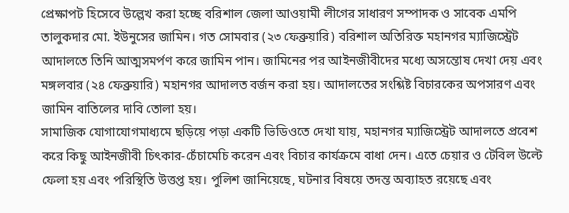প্রেক্ষাপট হিসেবে উল্লেখ করা হচ্ছে বরিশাল জেলা আওয়ামী লীগের সাধারণ সম্পাদক ও সাবেক এমপি তালুকদার মো. ইউনুসের জামিন। গত সোমবার (২৩ ফেব্রুয়ারি) বরিশাল অতিরিক্ত মহানগর ম্যাজিস্ট্রেট আদালতে তিনি আত্মসমর্পণ করে জামিন পান। জামিনের পর আইনজীবীদের মধ্যে অসন্তোষ দেখা দেয় এবং মঙ্গলবার (২৪ ফেব্রুয়ারি) মহানগর আদালত বর্জন করা হয়। আদালতের সংশ্লিষ্ট বিচারকের অপসারণ এবং জামিন বাতিলের দাবি তোলা হয়।
সামাজিক যোগাযোগমাধ্যমে ছড়িয়ে পড়া একটি ভিডিওতে দেখা যায়, মহানগর ম্যাজিস্ট্রেট আদালতে প্রবেশ করে কিছু আইনজীবী চিৎকার-চেঁচামেচি করেন এবং বিচার কার্যক্রমে বাধা দেন। এতে চেয়ার ও টেবিল উল্টে ফেলা হয় এবং পরিস্থিতি উত্তপ্ত হয়। পুলিশ জানিয়েছে, ঘটনার বিষয়ে তদন্ত অব্যাহত রয়েছে এবং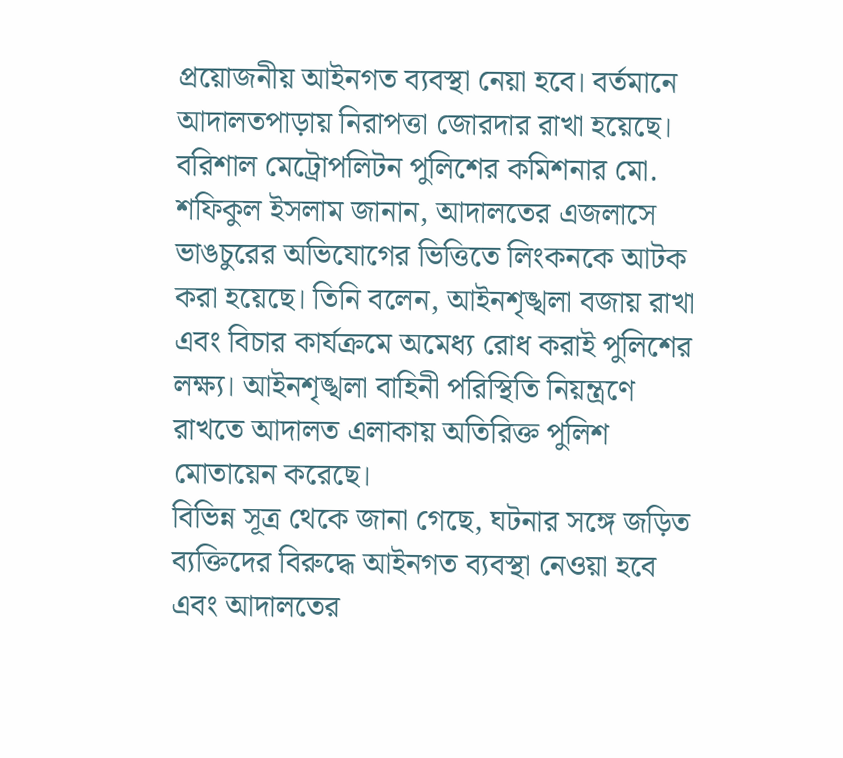প্রয়োজনীয় আইনগত ব্যবস্থা নেয়া হবে। বর্তমানে আদালতপাড়ায় নিরাপত্তা জোরদার রাখা হয়েছে।
বরিশাল মেট্রোপলিটন পুলিশের কমিশনার মো. শফিকুল ইসলাম জানান, আদালতের এজলাসে ভাঙচুরের অভিযোগের ভিত্তিতে লিংকনকে আটক করা হয়েছে। তিনি বলেন, আইনশৃঙ্খলা বজায় রাখা এবং বিচার কার্যক্রমে অমেধ্য রোধ করাই পুলিশের লক্ষ্য। আইনশৃঙ্খলা বাহিনী পরিস্থিতি নিয়ন্ত্রণে রাখতে আদালত এলাকায় অতিরিক্ত পুলিশ মোতায়েন করেছে।
বিভিন্ন সূত্র থেকে জানা গেছে, ঘটনার সঙ্গে জড়িত ব্যক্তিদের বিরুদ্ধে আইনগত ব্যবস্থা নেওয়া হবে এবং আদালতের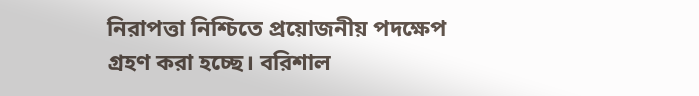নিরাপত্তা নিশ্চিতে প্রয়োজনীয় পদক্ষেপ গ্রহণ করা হচ্ছে। বরিশাল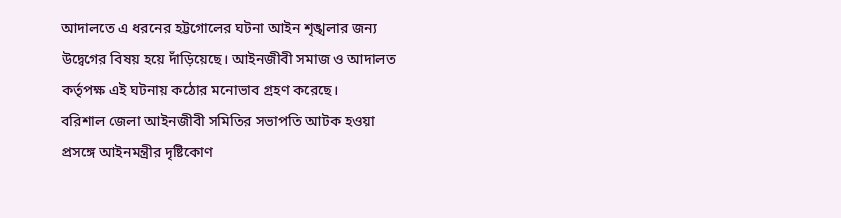আদালতে এ ধরনের হট্টগোলের ঘটনা আইন শৃঙ্খলার জন্য উদ্বেগের বিষয় হয়ে দাঁড়িয়েছে। আইনজীবী সমাজ ও আদালত কর্তৃপক্ষ এই ঘটনায় কঠোর মনোভাব গ্রহণ করেছে।
বরিশাল জেলা আইনজীবী সমিতির সভাপতি আটক হওয়া প্রসঙ্গে আইনমন্ত্রীর দৃষ্টিকোণ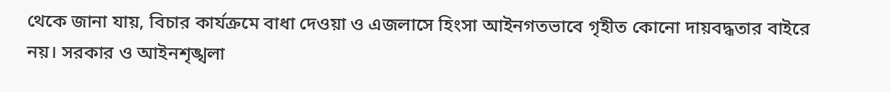থেকে জানা যায়, বিচার কার্যক্রমে বাধা দেওয়া ও এজলাসে হিংসা আইনগতভাবে গৃহীত কোনো দায়বদ্ধতার বাইরে নয়। সরকার ও আইনশৃঙ্খলা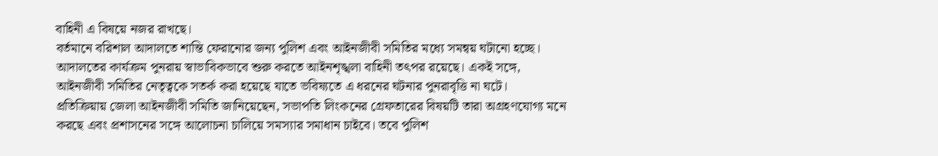বাহিনী এ বিষয়ে নজর রাখছে।
বর্তমানে বরিশাল আদালতে শান্তি ফেরানোর জন্য পুলিশ এবং আইনজীবী সমিতির মধ্যে সমন্বয় ঘটানো হচ্ছে। আদালতের কার্যক্রম পুনরায় স্বাভাবিকভাবে শুরু করতে আইনশৃঙ্খলা বাহিনী তৎপর রয়েছে। একই সঙ্গে, আইনজীবী সমিতির নেতৃত্বকে সতর্ক করা হয়েছে যাতে ভবিষ্যতে এ ধরনের ঘটনার পুনরাবৃত্তি না ঘটে।
প্রতিক্রিয়ায় জেলা আইনজীবী সমিতি জানিয়েছেন, সভাপতি লিংকনের গ্রেফতারের বিষয়টি তারা অগ্রহণযোগ্য মনে করছে এবং প্রশাসনের সঙ্গে আলোচনা চালিয়ে সমস্যার সমাধান চাইবে। তবে পুলিশ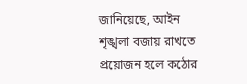জানিয়েছে, আইন শৃঙ্খলা বজায় রাখতে প্রয়োজন হলে কঠোর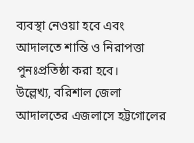ব্যবস্থা নেওয়া হবে এবং আদালতে শান্তি ও নিরাপত্তা পুনঃপ্রতিষ্ঠা করা হবে।
উল্লেখ্য, বরিশাল জেলা আদালতের এজলাসে হট্টগোলের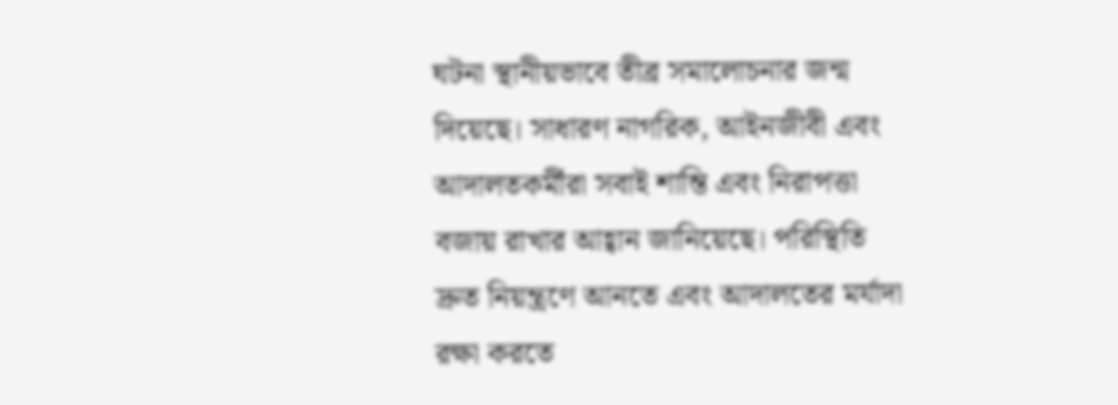ঘটনা স্থানীয়ভাবে তীব্র সমালোচনার জন্ম দিয়েছে। সাধারণ নাগরিক, আইনজীবী এবং আদালতকর্মীরা সবাই শান্তি এবং নিরাপত্তা বজায় রাখার আহ্বান জানিয়েছে। পরিস্থিতি দ্রুত নিয়ন্ত্রণে আনতে এবং আদালতের মর্যাদা রক্ষা করতে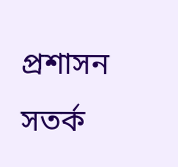প্রশাসন সতর্ক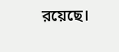রয়েছে।